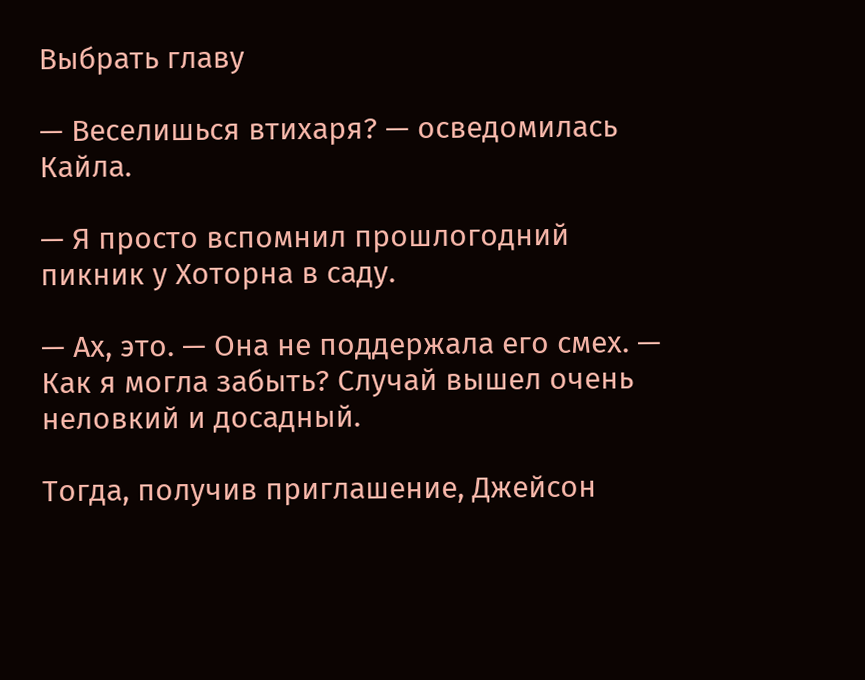Выбрать главу

— Веселишься втихаря? — осведомилась Кайла.

— Я просто вспомнил прошлогодний пикник у Хоторна в саду.

— Ах, это. — Она не поддержала его смех. — Как я могла забыть? Случай вышел очень неловкий и досадный.

Тогда, получив приглашение, Джейсон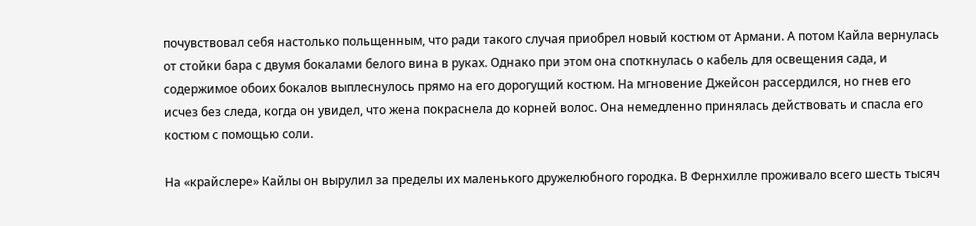почувствовал себя настолько польщенным, что ради такого случая приобрел новый костюм от Армани. А потом Кайла вернулась от стойки бара с двумя бокалами белого вина в руках. Однако при этом она споткнулась о кабель для освещения сада, и содержимое обоих бокалов выплеснулось прямо на его дорогущий костюм. На мгновение Джейсон рассердился, но гнев его исчез без следа, когда он увидел, что жена покраснела до корней волос. Она немедленно принялась действовать и спасла его костюм с помощью соли.

На «крайслере» Кайлы он вырулил за пределы их маленького дружелюбного городка. В Фернхилле проживало всего шесть тысяч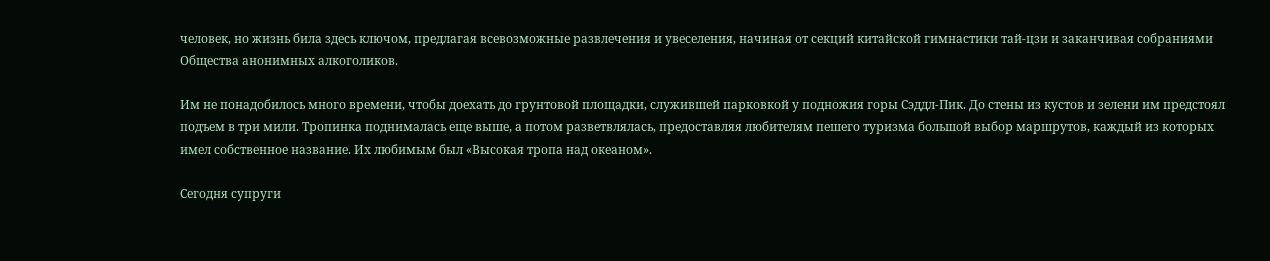человек, но жизнь била здесь ключом, предлагая всевозможные развлечения и увеселения, начиная от секций китайской гимнастики тай-цзи и заканчивая собраниями Общества анонимных алкоголиков.

Им не понадобилось много времени, чтобы доехать до грунтовой площадки, служившей парковкой у подножия горы Сэддл-Пик. До стены из кустов и зелени им предстоял подъем в три мили. Тропинка поднималась еще выше, а потом разветвлялась, предоставляя любителям пешего туризма большой выбор маршрутов, каждый из которых имел собственное название. Их любимым был «Высокая тропа над океаном».

Сегодня супруги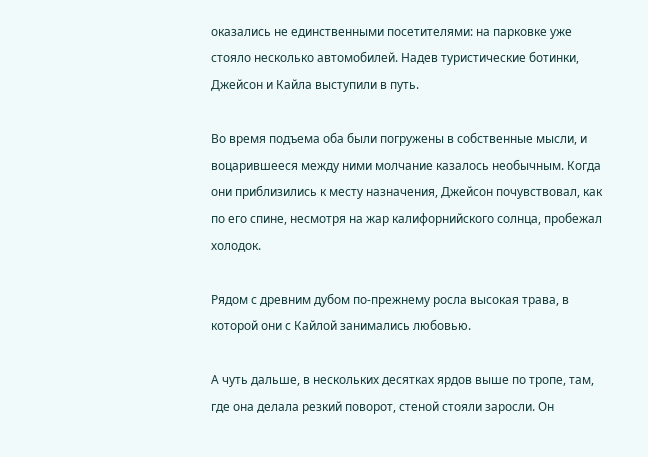оказались не единственными посетителями: на парковке уже стояло несколько автомобилей. Надев туристические ботинки, Джейсон и Кайла выступили в путь.

Во время подъема оба были погружены в собственные мысли, и воцарившееся между ними молчание казалось необычным. Когда они приблизились к месту назначения, Джейсон почувствовал, как по его спине, несмотря на жар калифорнийского солнца, пробежал холодок.

Рядом с древним дубом по-прежнему росла высокая трава, в которой они с Кайлой занимались любовью.

А чуть дальше, в нескольких десятках ярдов выше по тропе, там, где она делала резкий поворот, стеной стояли заросли. Он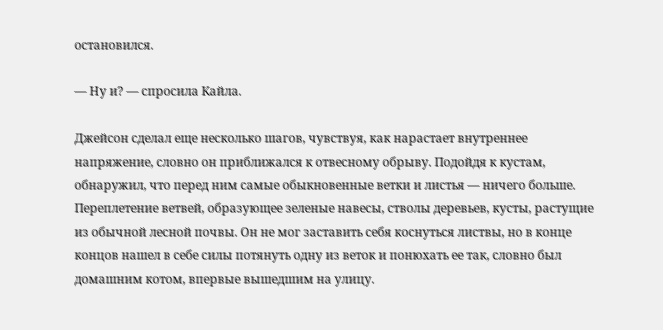остановился.

— Ну и? — спросила Кайла.

Джейсон сделал еще несколько шагов, чувствуя, как нарастает внутреннее напряжение, словно он приближался к отвесному обрыву. Подойдя к кустам, обнаружил, что перед ним самые обыкновенные ветки и листья — ничего больше. Переплетение ветвей, образующее зеленые навесы, стволы деревьев, кусты, растущие из обычной лесной почвы. Он не мог заставить себя коснуться листвы, но в конце концов нашел в себе силы потянуть одну из веток и понюхать ее так, словно был домашним котом, впервые вышедшим на улицу.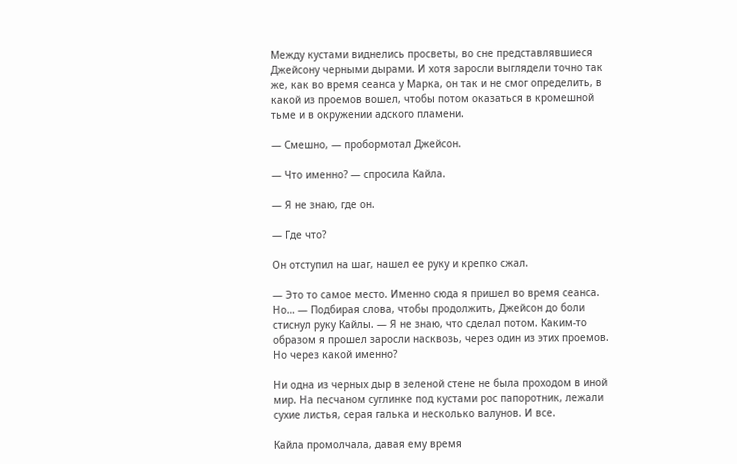Между кустами виднелись просветы, во сне представлявшиеся Джейсону черными дырами. И хотя заросли выглядели точно так же, как во время сеанса у Марка, он так и не смог определить, в какой из проемов вошел, чтобы потом оказаться в кромешной тьме и в окружении адского пламени.

— Смешно, — пробормотал Джейсон.

— Что именно? — спросила Кайла.

— Я не знаю, где он.

— Где что?

Он отступил на шаг, нашел ее руку и крепко сжал.

— Это то самое место. Именно сюда я пришел во время сеанса. Но… — Подбирая слова, чтобы продолжить, Джейсон до боли стиснул руку Кайлы. — Я не знаю, что сделал потом. Каким-то образом я прошел заросли насквозь, через один из этих проемов. Но через какой именно?

Ни одна из черных дыр в зеленой стене не была проходом в иной мир. На песчаном суглинке под кустами рос папоротник, лежали сухие листья, серая галька и несколько валунов. И все.

Кайла промолчала, давая ему время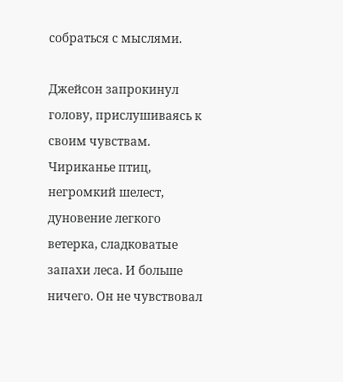собраться с мыслями.

Джейсон запрокинул голову, прислушиваясь к своим чувствам. Чириканье птиц, негромкий шелест, дуновение легкого ветерка, сладковатые запахи леса. И больше ничего. Он не чувствовал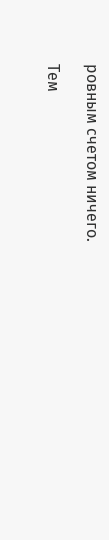ровным счетом ничего.

Тем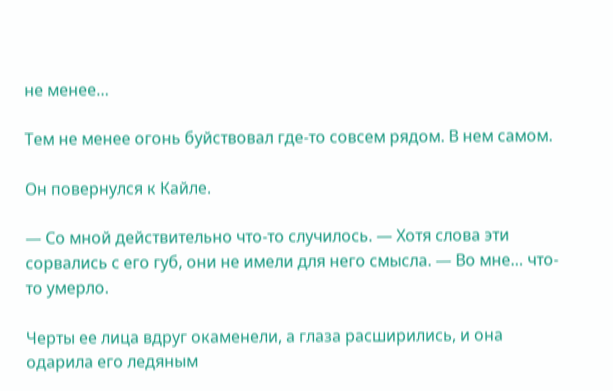не менее…

Тем не менее огонь буйствовал где-то совсем рядом. В нем самом.

Он повернулся к Кайле.

— Со мной действительно что-то случилось. — Хотя слова эти сорвались с его губ, они не имели для него смысла. — Во мне… что-то умерло.

Черты ее лица вдруг окаменели, а глаза расширились, и она одарила его ледяным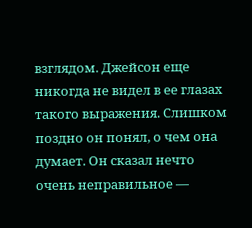взглядом. Джейсон еще никогда не видел в ее глазах такого выражения. Слишком поздно он понял, о чем она думает. Он сказал нечто очень неправильное —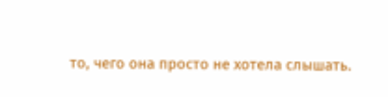то, чего она просто не хотела слышать.